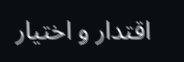اقتدار و اختیار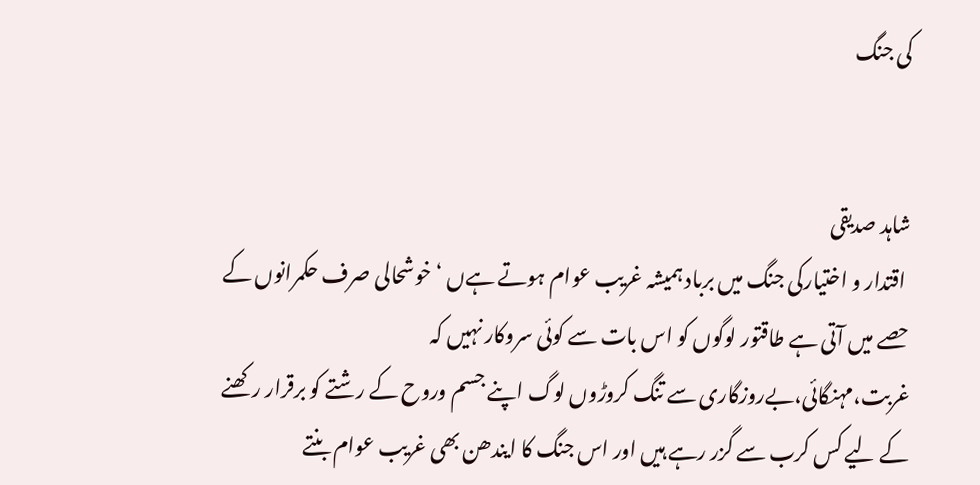کی جنگ


شاہد صدیقی
 اقتدار و اختیارکی جنگ میں برباد ہمیشہ غریب عوام ہوتے ہےں ‘خوشحالی صرف حکمرانوں کے حصے میں آتی ہے طاقتور لوگوں کو اس بات سے کوئی سروکار نہیں کہ غربت،مہنگائی،بےروزگاری سے تنگ کروڑوں لوگ اپنے جسم وروح کے رشتے کو برقرار رکھنے کے لیے کس کرب سے گزر رہے ہیں اور اس جنگ کا ایندھن بھی غریب عوام بنتے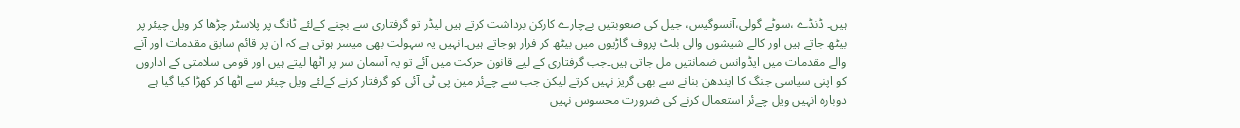ہیں۔ ڈنڈے ،سوٹے گولی،آنسوگیس، جیل کی صعوبتیں بےچارے کارکن برداشت کرتے ہیں لیڈر تو گرفتاری سے بچنے کےلئے ٹانگ پر پلاسٹر چڑھا کر ویل چیئر پر بیٹھ جاتے ہیں اور کالے شیشوں والی بلٹ پروف گاڑیوں میں بیٹھ کر فرار ہوجاتے ہیں۔انہیں یہ سہولت بھی میسر ہوتی ہے کہ ان پر قائم سابق مقدمات اور آنے والے مقدمات میں ایڈوانس ضمانتیں مل جاتی ہیں۔جب گرفتاری کے لیے قانون حرکت میں آئے تو یہ آسمان سر پر اٹھا لیتے ہیں اور قومی سلامتی کے اداروں کو اپنی سیاسی جنگ کا ایندھن بنانے سے بھی گریز نہیں کرتے لیکن جب سے چےئر مین پی ٹی آئی کو گرفتار کرنے کےلئے ویل چیئر سے اٹھا کر کھڑا کیا گیا ہے دوبارہ انہیں ویل چےئر استعمال کرنے کی ضرورت محسوس نہیں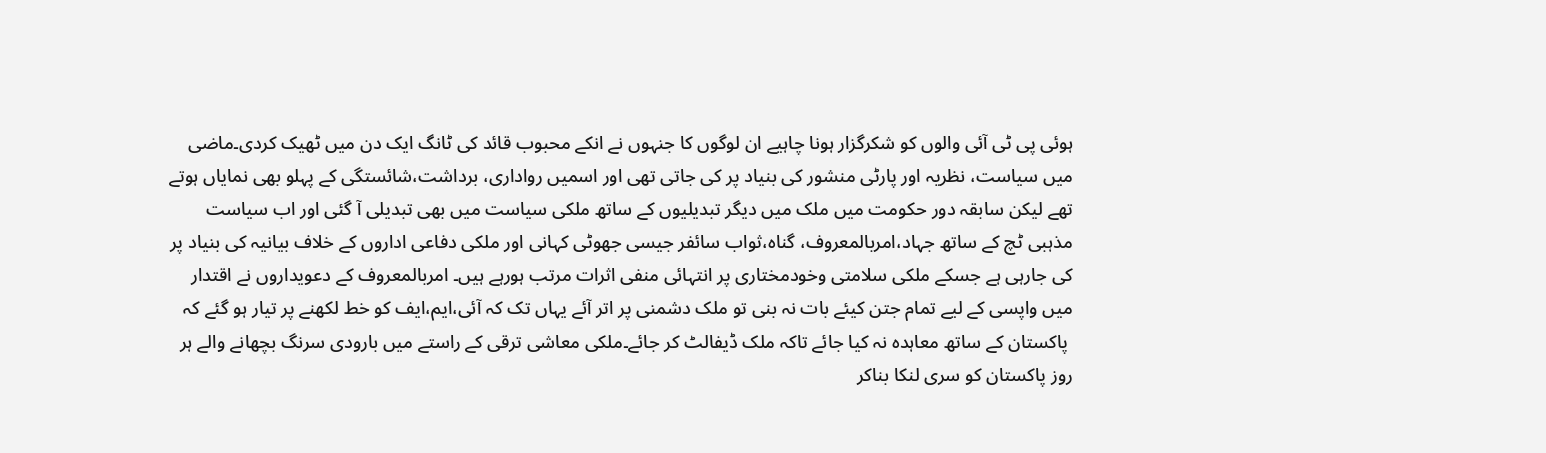ہوئی پی ٹی آئی والوں کو شکرگزار ہونا چاہیے ان لوگوں کا جنہوں نے انکے محبوب قائد کی ٹانگ ایک دن میں ٹھیک کردی۔ماضی میں سیاست، نظریہ اور پارٹی منشور کی بنیاد پر کی جاتی تھی اور اسمیں رواداری، برداشت،شائستگی کے پہلو بھی نمایاں ہوتے تھے لیکن سابقہ دور حکومت میں ملک میں دیگر تبدیلیوں کے ساتھ ملکی سیاست میں بھی تبدیلی آ گئی اور اب سیاست مذہبی ٹچ کے ساتھ جہاد،امربالمعروف، گناہ،ثواب سائفر جیسی جھوٹی کہانی اور ملکی دفاعی اداروں کے خلاف بیانیہ کی بنیاد پر کی جارہی ہے جسکے ملکی سلامتی وخودمختاری پر انتہائی منفی اثرات مرتب ہورہے ہیں۔ امربالمعروف کے دعویداروں نے اقتدار میں واپسی کے لیے تمام جتن کیئے بات نہ بنی تو ملک دشمنی پر اتر آئے یہاں تک کہ آئی،ایم،ایف کو خط لکھنے پر تیار ہو گئے کہ
 پاکستان کے ساتھ معاہدہ نہ کیا جائے تاکہ ملک ڈیفالٹ کر جائے۔ملکی معاشی ترقی کے راستے میں بارودی سرنگ بچھانے والے ہر روز پاکستان کو سری لنکا بناکر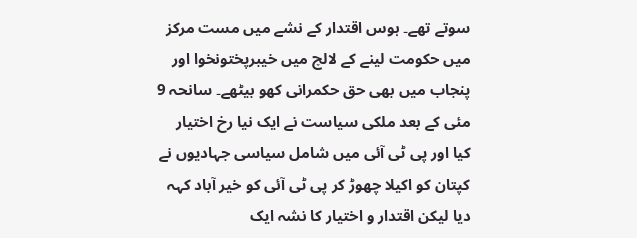سوتے تھے۔ ہوس اقتدار کے نشے میں مست مرکز میں حکومت لینے کے لالچ میں خیبرپختونخوا اور پنجاب میں بھی حق حکمرانی کھو بیٹھے۔ سانحہ 9 مئی کے بعد ملکی سیاست نے ایک نیا رخ اختیار کیا اور پی ٹی آئی میں شامل سیاسی جہادیوں نے کپتان کو اکیلا چھوڑ کر پی ٹی آئی کو خیر آباد کہہ دیا لیکن اقتدار و اختیار کا نشہ ایک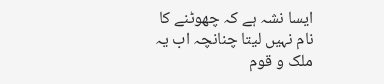ایسا نشہ ہے کہ چھوٹنے کا نام نہیں لیتا چنانچہ اب یہ ملک و قوم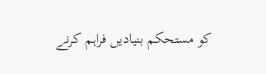کو مستحکم بنیادیں فراہم کرنے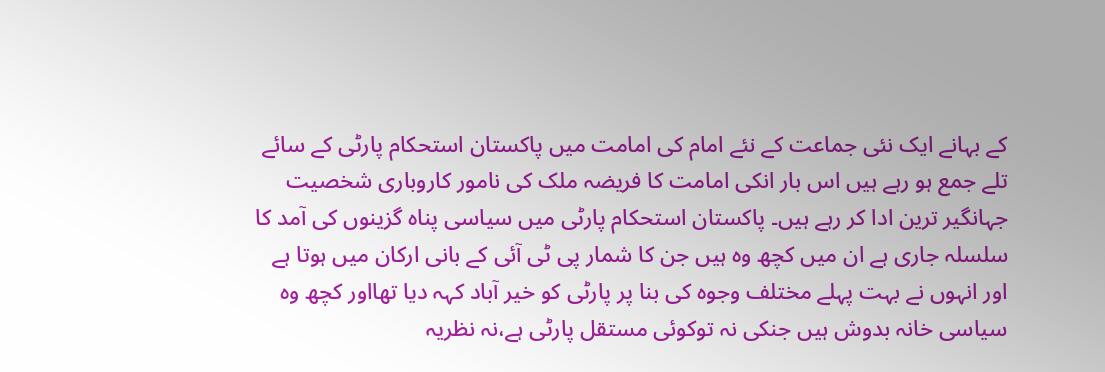کے بہانے ایک نئی جماعت کے نئے امام کی امامت میں پاکستان استحکام پارٹی کے سائے تلے جمع ہو رہے ہیں اس بار انکی امامت کا فریضہ ملک کی نامور کاروباری شخصیت جہانگیر ترین ادا کر رہے ہیں۔ پاکستان استحکام پارٹی میں سیاسی پناہ گزینوں کی آمد کا سلسلہ جاری ہے ان میں کچھ وہ ہیں جن کا شمار پی ٹی آئی کے بانی ارکان میں ہوتا ہے اور انہوں نے بہت پہلے مختلف وجوہ کی بنا پر پارٹی کو خیر آباد کہہ دیا تھااور کچھ وہ سیاسی خانہ بدوش ہیں جنکی نہ توکوئی مستقل پارٹی ہے،نہ نظریہ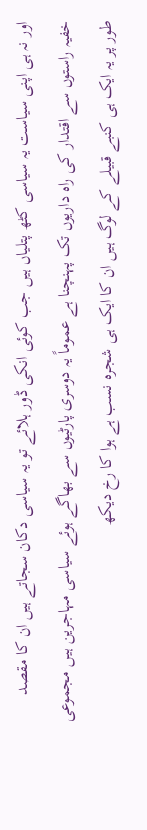اور نہ ہی اپنی سیاست یہ سیاسی کٹھ پتلیاں ہیں جب کوئی انکی ڈور ہلائے تو یہ سیاسی دکان سجاتے ہیں ان کا مقصد خفیہ راستوں سے اقتدار کی راہ داریوں تک پہنچنا ہے عموماً یہ دوسری پارٹیوں سے بھاگے ہوئے سیاسی مہاجرین ہیں مجموعی طور پر یہ ایک ہی کنبے قبیلے کے لوگ ہیں ان کا ایک ہی شجرہ نسب ہے ہوا کا رخ دیکھ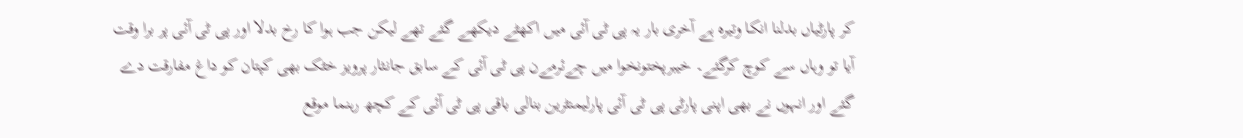کر پارٹیاں بدلنا انکا وتیرہ ہے آخری بار یہ پی ٹی آئی میں اکھٹے دیکھے گئے تھے لیکن جب ہوا کا رخ بدلا اور پی ٹی آئی پر برا وقت آیا تو وہاں سے کوچ کرگئے۔ خیبرپختونخوا میں چےئرمےن پی ٹی آئی کے سابق جانثار پرویز خٹک بھی کپتان کو داغ مفارقت دے گئے اور انہوں نے بھی اپنی پارٹی پی ٹی آئی پارلیمنٹرین بنالی باقی پی ٹی آئی کے کچھ رہنما موقع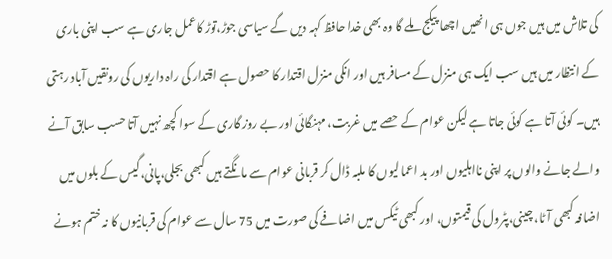کی تلاش میں ہیں جوں ہی انھیں اچھا پیکج ملے گا وہ بھی خدا حافظ کہہ دیں گے سیاسی جوڑ،توڑ کاعمل جاری ہے سب اپنی باری کے انتظار میں ہیں سب ایک ہی منزل کے مسافر ہیں اور انکی منزل اقتدار کا حصول ہے اقتدار کی راہ داریوں کی رونقیں آباد رہتی ہیں۔ کوئی آتا ہے کوئی جاتا ہے لیکن عوام کے حصے میں غربت، مہنگائی اور بے روز گاری کے سوا کچھ نہیں آتا حسب سابق آنے والے جانے والوں پر اپنی نااہلیوں اور بد اعمالیوں کا ملبہ ڈال کر قربانی عوام سے مانگتے ہیں کبھی بجلی،پانی،گیس کے بلوں میں اضافہ کبھی آٹا، چینی،پٹرول کی قیمتوں، اور کبھی ٹیکس میں اضافے کی صورت میں 75 سال سے عوام کی قربانیوں کا نہ ختم ہونے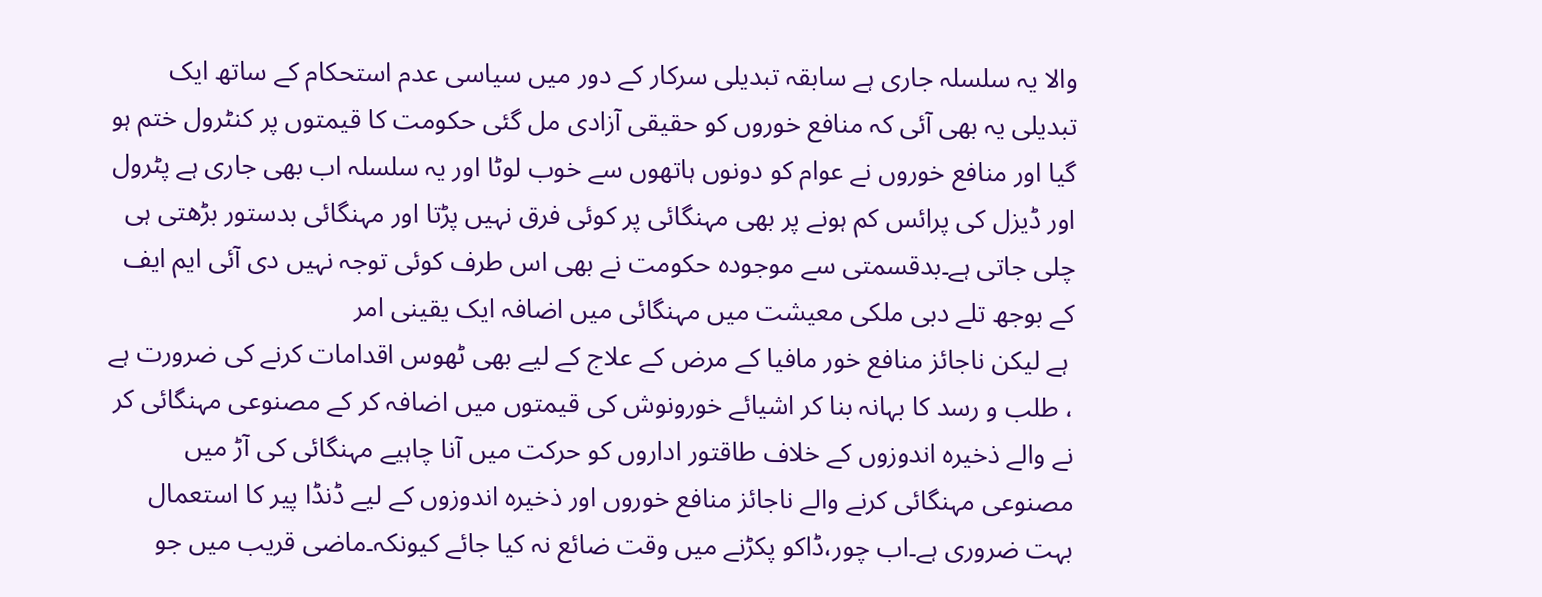والا یہ سلسلہ جاری ہے سابقہ تبدیلی سرکار کے دور میں سیاسی عدم استحکام کے ساتھ ایک تبدیلی یہ بھی آئی کہ منافع خوروں کو حقیقی آزادی مل گئی حکومت کا قیمتوں پر کنٹرول ختم ہو گیا اور منافع خوروں نے عوام کو دونوں ہاتھوں سے خوب لوٹا اور یہ سلسلہ اب بھی جاری ہے پٹرول اور ڈیزل کی پرائس کم ہونے پر بھی مہنگائی پر کوئی فرق نہیں پڑتا اور مہنگائی بدستور بڑھتی ہی چلی جاتی ہے۔بدقسمتی سے موجودہ حکومت نے بھی اس طرف کوئی توجہ نہیں دی آئی ایم ایف کے بوجھ تلے دبی ملکی معیشت میں مہنگائی میں اضافہ ایک یقینی امر
 ہے لیکن ناجائز منافع خور مافیا کے مرض کے علاج کے لیے بھی ٹھوس اقدامات کرنے کی ضرورت ہے ، طلب و رسد کا بہانہ بنا کر اشیائے خورونوش کی قیمتوں میں اضافہ کر کے مصنوعی مہنگائی کر نے والے ذخیرہ اندوزوں کے خلاف طاقتور اداروں کو حرکت میں آنا چاہیے مہنگائی کی آڑ میں مصنوعی مہنگائی کرنے والے ناجائز منافع خوروں اور ذخیرہ اندوزوں کے لیے ڈنڈا پیر کا استعمال بہت ضروری ہے۔اب چور،ڈاکو پکڑنے میں وقت ضائع نہ کیا جائے کیونکہ۔ماضی قریب میں جو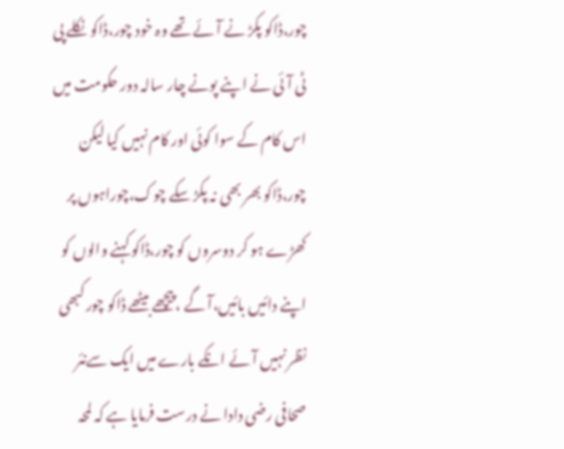چور،ڈاکو پکڑ نے آئے تھے وہ خود چور،ڈاکو نکلے پی ٹی آئی نے اپنے پونے چار سالہ دور حکومت میں اس کام کے سوا کوئی اور کام نہیں کیا لیکن چور،ڈاکو بھر بھی نہ پکڑ سکے چوک،چوراہوں پر کھڑے ہو کر دوسروں کو چور،ڈاکو کہنے والوں کو اپنے دائیں بائیں،آ گے ،پیچھے بیٹھے ڈاکو چور کبھی نظر نہیں آئے انکے بارے میں ایک سےنئر صحافی رضی دادا نے درست فرمایا ہے کہ لمحہ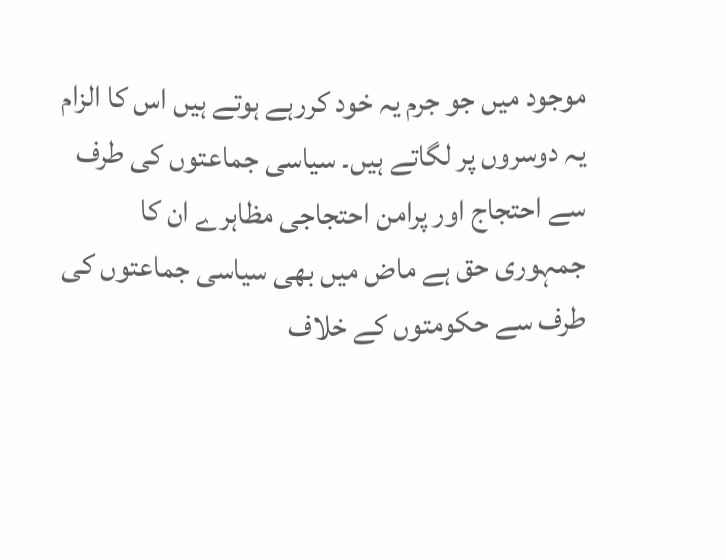موجود میں جو جرم یہ خود کررہے ہوتے ہیں اس کا الزام یہ دوسروں پر لگاتے ہیں۔ سیاسی جماعتوں کی طرف سے احتجاج اور پرامن احتجاجی مظاہرے ان کا جمہوری حق ہے ماض میں بھی سیاسی جماعتوں کی طرف سے حکومتوں کے خلاف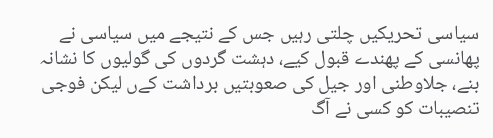سیاسی تحریکیں چلتی رہیں جس کے نتیجے میں سیاسی نے پھانسی کے پھندے قبول کیے، دہشت گردوں کی گولیوں کا نشانہ بنے، جلاوطنی اور جیل کی صعوبتیں برداشت کےں لیکن فوجی تنصیبات کو کسی نے آگ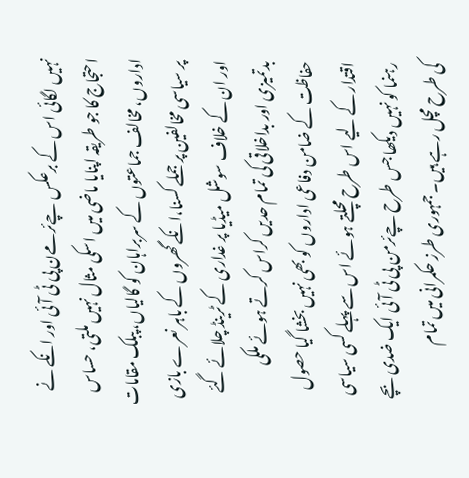نہیں لگائی اس کے برعکس چےئرمےن پی ٹی آئی اور انکے نے احتجاج کا جو طریقہ اپنایا ماضی میں اسکی مثال نہیں ملتی، حساس اداروں، مخالف جماعتوں کے سربراہان کو گالیاں، پبلک مقامات پر سیاسی مخالفین پر جملے کسنا،انکے گھروں کے باہر نعرے بازی اور ان کے خلاف سوشل میڈیا پر غداری کے ٹرینڈ چلائے گئے بدتمیزی اور بداخلاقی کی تمام حدیں کراس کرتے ہوئے ملکی حفاظت کے ضامن دفاعی اداروں کو بھی نہیں بخشا گیا حصول اقتدار کے لیے اس طرح مچلتے ہوئے اس سے پہلے کسی سیاسی رہنما کو نہیں دیکھا جس طرح چےئرمن پی ٹی آئی ایک ضدی بچے کی طرح مچل رہے ہیں۔ جمہوری طرز حکمرانی میں تمام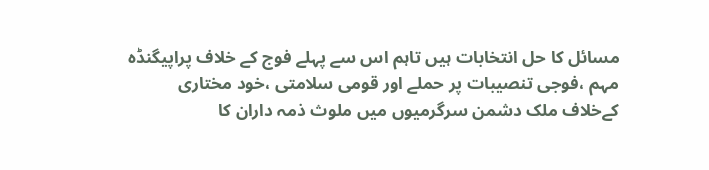مسائل کا حل انتخابات ہیں تاہم اس سے پہلے فوج کے خلاف پراپیگنڈہ مہم ،فوجی تنصیبات پر حملے اور قومی سلامتی ،خود مختاری کےخلاف ملک دشمن سرگرمیوں میں ملوث ذمہ داران کا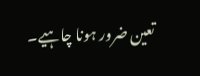تعین ضرور ہونا چاہیے۔